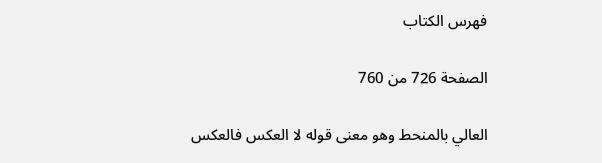فهرس الكتاب

الصفحة 726 من 760

العالي بالمنحط وهو معنى قوله لا العكس فالعكس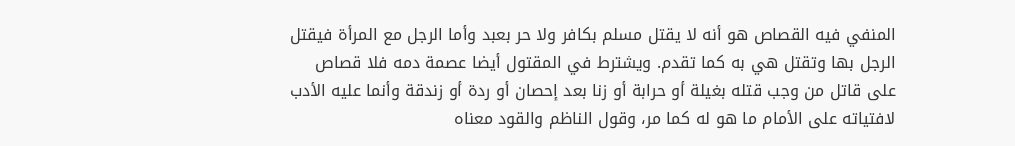المنفي فيه القصاص هو أنه لا يقتل مسلم بكافر ولا حر بعبد وأما الرجل مع المرأة فيقتل الرجل بها وتقتل هي به كما تقدم. ويشترط في المقتول أيضا عصمة دمه فلا قصاص على قاتل من وجب قتله بغيلة أو حرابة أو زنا بعد إحصان أو ردة أو زندقة وأنما عليه الأدب لافتياته على الأمام ما هو له كما مر، وقول الناظم والقود معناه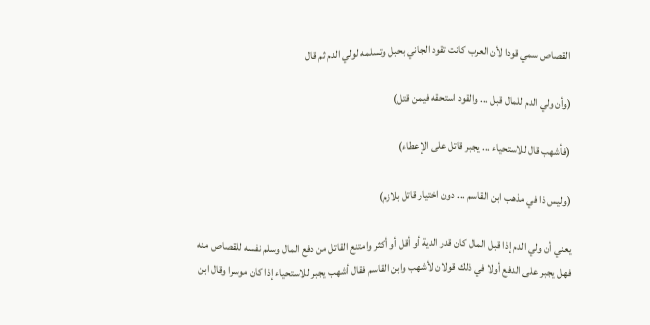القصاص سمي قودا لأن العرب كانت تقود الجاني بحبل وتسلمه لولي الدم ثم قال

(وأن ولي الدم للمال قبل ... والقود استحقه فيمن قتل)

(فأشهب قال للاستحياء ... يجبر قاتل على الإعطاء)

(وليس ذا في مذهب ابن القاسم ... دون اختيار قاتل بلازم)

يعني أن ولي الدم إذا قبل المال كان قدر الدية أو أقل أو أكثر وامتنع القاتل من دفع المال وسلم نفسه للقصاص منه فهل يجبر على الدفع أولا في ذلك قولان لأشهب وابن القاسم فقال أشهب يجبر للاستحياء إذا كان موسرا وقال ابن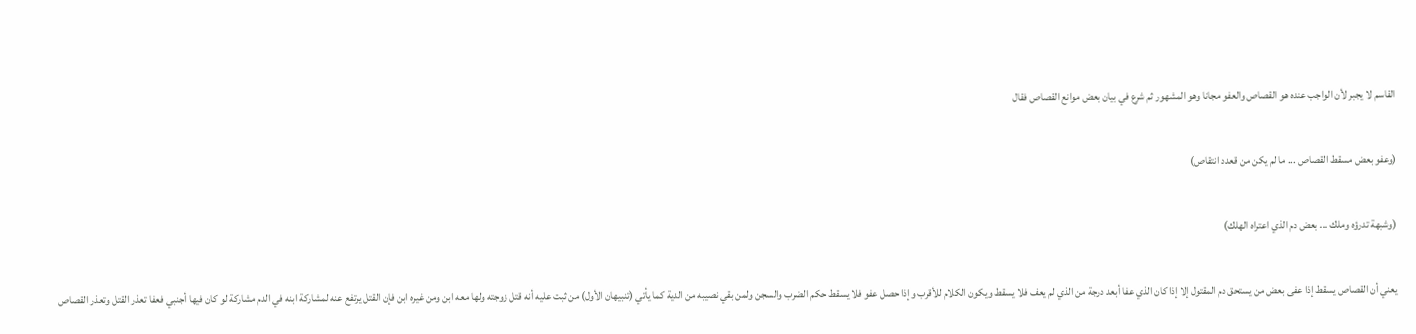القاسم لا يجبر لأن الواجب عنده هو القصاص والعفو مجانا وهو المشهور ثم شرع في بيان بعض موانع القصاص فقال

(وعفو بعض مسقط القصاص ... ما لم يكن من قعدد انتقاص)

(وشبهة تدرؤه وملك ... بعض دم الذي اعتراه الهلك)

يعني أن القصاص يسقط إذا عفى بعض من يستحق دم المقتول إلا إذا كان الذي عفا أبعد درجة من الذي لم يعف فلا يسقط ويكون الكلام للأقرب وإذا حصل عفو فلا يسقط حكم الضرب والسجن ولمن بقي نصيبه من الدية كما يأتي (تنبيهان الأول) من ثبت عليه أنه قتل زوجته ولها معه ابن ومن غيره ابن فإن القتل يرتفع عنه لمشاركة ابنه في الدم مشاركة لو كان فيها أجنبي فعفا تعذر القتل وتعذر القصاص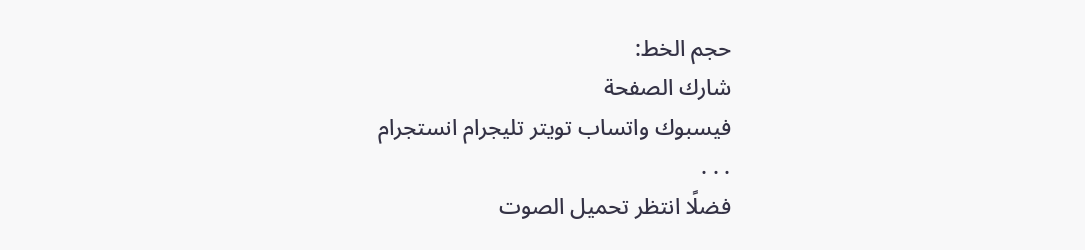حجم الخط:
شارك الصفحة
فيسبوك واتساب تويتر تليجرام انستجرام
. . .
فضلًا انتظر تحميل الصوت